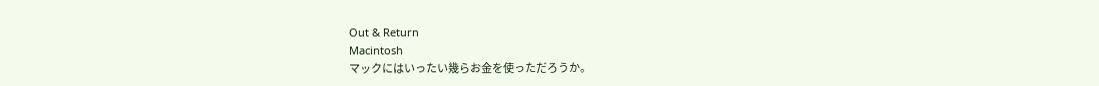Out & Return
Macintosh
マックにはいったい幾らお金を使っただろうか。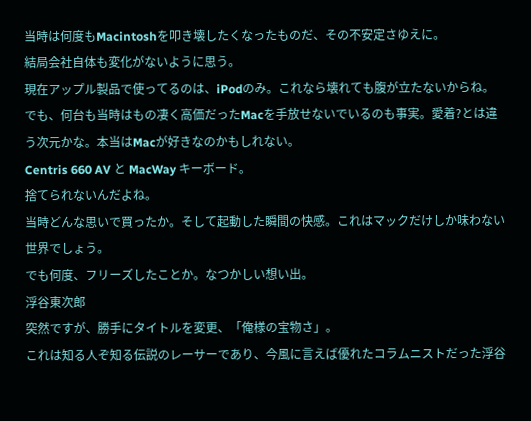当時は何度もMacintoshを叩き壊したくなったものだ、その不安定さゆえに。
結局会社自体も変化がないように思う。
現在アップル製品で使ってるのは、iPodのみ。これなら壊れても腹が立たないからね。
でも、何台も当時はもの凄く高価だったMacを手放せないでいるのも事実。愛着?とは違う次元かな。本当はMacが好きなのかもしれない。
Centris 660 AV と MacWay キーボード。
捨てられないんだよね。
当時どんな思いで買ったか。そして起動した瞬間の快感。これはマックだけしか味わない世界でしょう。
でも何度、フリーズしたことか。なつかしい想い出。
浮谷東次郎
突然ですが、勝手にタイトルを変更、「俺様の宝物さ」。
これは知る人ぞ知る伝説のレーサーであり、今風に言えば優れたコラムニストだった浮谷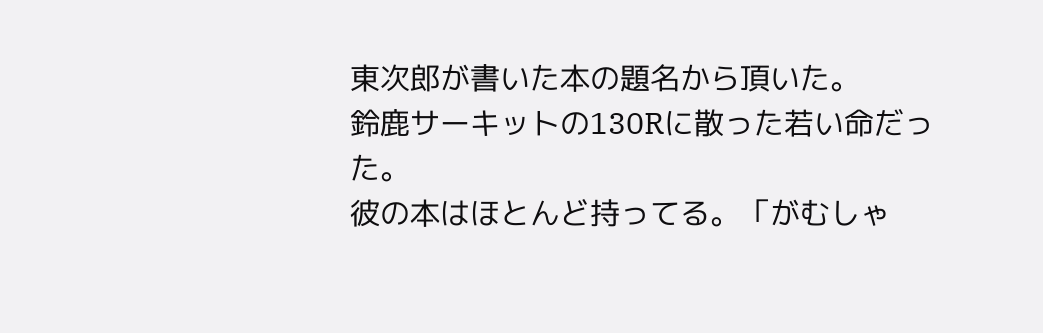東次郎が書いた本の題名から頂いた。
鈴鹿サーキットの130Rに散った若い命だった。
彼の本はほとんど持ってる。「がむしゃ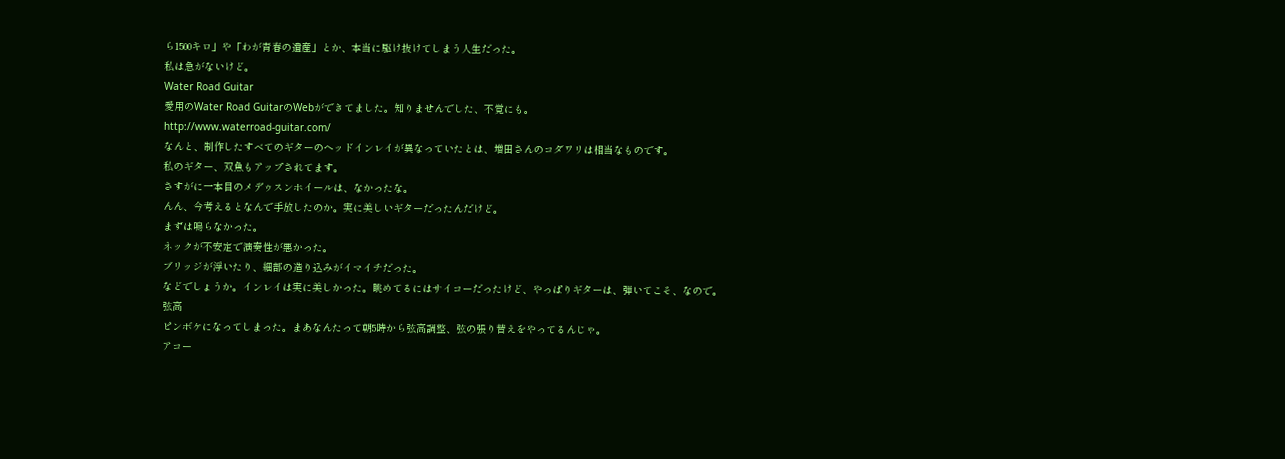ら1500キロ」や「わが青春の遺産」とか、本当に駆け抜けてしまう人生だった。
私は急がないけど。
Water Road Guitar
愛用のWater Road GuitarのWebができてました。知りませんでした、不覚にも。
http://www.waterroad-guitar.com/
なんと、制作したすべてのギターのヘッドインレイが異なっていたとは、増田さんのコダワリは相当なものです。
私のギター、双魚もアップされてます。
さすがに一本目のメデゥスンホイールは、なかったな。
んん、今考えるとなんで手放したのか。実に美しいギターだったんだけど。
まずは鳴らなかった。
ネックが不安定で演奏性が悪かった。
ブリッジが浮いたり、細部の造り込みがイマイチだった。
などでしょうか。インレイは実に美しかった。眺めてるにはサイコーだったけど、やっぱりギターは、弾いてこそ、なので。
弦高
ピンボケになってしまった。まあなんたって朝5時から弦高調整、弦の張り替えをやってるんじゃ。
アコー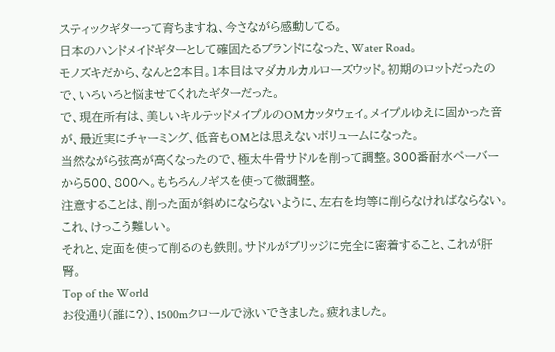スティックギターって育ちますね、今さながら感動してる。
日本のハンドメイドギターとして確固たるブランドになった、Water Road。
モノズキだから、なんと2本目。1本目はマダカルカルローズウッド。初期のロットだったので、いろいろと悩ませてくれたギターだった。
で、現在所有は、美しいキルテッドメイプルのOMカッタウェイ。メイプルゆえに固かった音が、最近実にチャーミング、低音もOMとは思えないボリュームになった。
当然ながら弦高が高くなったので、極太牛骨サドルを削って調整。300番耐水ペーバーから500、800へ。もちろんノギスを使って微調整。
注意することは、削った面が斜めにならないように、左右を均等に削らなければならない。これ、けっこう難しい。
それと、定面を使って削るのも鉄則。サドルがブリッジに完全に密着すること、これが肝腎。
Top of the World
お役通り(誰に?)、1500mクロールで泳いできました。疲れました。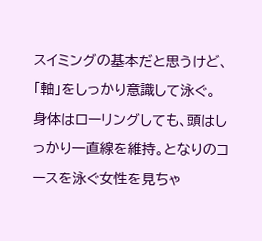スイミングの基本だと思うけど、「軸」をしっかり意識して泳ぐ。
身体はローリングしても、頭はしっかり一直線を維持。となりのコースを泳ぐ女性を見ちゃ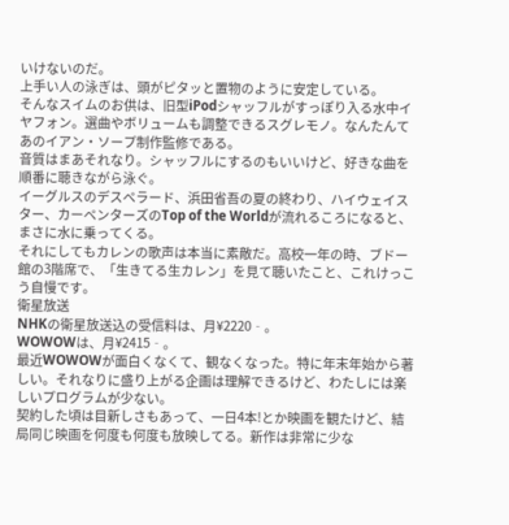いけないのだ。
上手い人の泳ぎは、頭がピタッと置物のように安定している。
そんなスイムのお供は、旧型iPodシャッフルがすっぽり入る水中イヤフォン。選曲やボリュームも調整できるスグレモノ。なんたんてあのイアン・ソープ制作監修である。
音質はまあそれなり。シャッフルにするのもいいけど、好きな曲を順番に聴きながら泳ぐ。
イーグルスのデスペラード、浜田省吾の夏の終わり、ハイウェイスター、カーペンターズのTop of the Worldが流れるころになると、まさに水に乗ってくる。
それにしてもカレンの歌声は本当に素敵だ。高校一年の時、ブドー館の3階席で、「生きてる生カレン」を見て聴いたこと、これけっこう自慢です。
衛星放送
NHKの衛星放送込の受信料は、月¥2220‐。
WOWOWは、月¥2415‐。
最近WOWOWが面白くなくて、観なくなった。特に年末年始から著しい。それなりに盛り上がる企画は理解できるけど、わたしには楽しいプログラムが少ない。
契約した頃は目新しさもあって、一日4本!とか映画を観たけど、結局同じ映画を何度も何度も放映してる。新作は非常に少な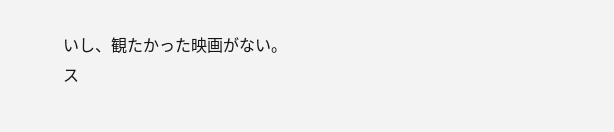いし、観たかった映画がない。
ス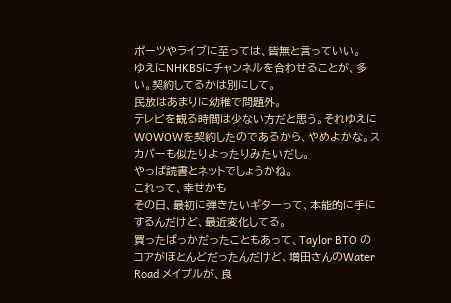ポーツやライブに至っては、皆無と言っていい。
ゆえにNHKBSにチャンネルを合わせることが、多い。契約してるかは別にして。
民放はあまりに幼稚で問題外。
テレビを観る時間は少ない方だと思う。それゆえにWOWOWを契約したのであるから、やめよかな。スカパーも似たりよったりみたいだし。
やっぱ読書とネットでしょうかね。
これって、幸せかも
その日、最初に弾きたいギターって、本能的に手にするんだけど、最近変化してる。
買ったばっかだったこともあって、Taylor BTO のコアがほとんどだったんだけど、増田さんのWater Road メイプルが、良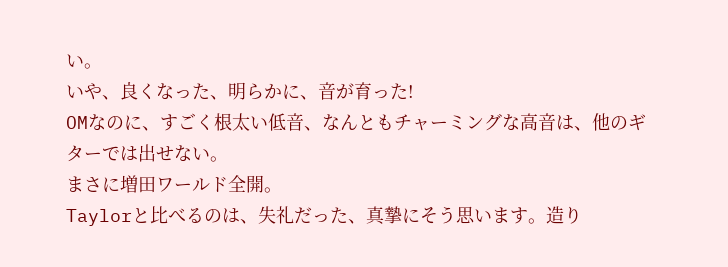い。
いや、良くなった、明らかに、音が育った!
OMなのに、すごく根太い低音、なんともチャーミングな高音は、他のギターでは出せない。
まさに増田ワールド全開。
Taylorと比べるのは、失礼だった、真摯にそう思います。造り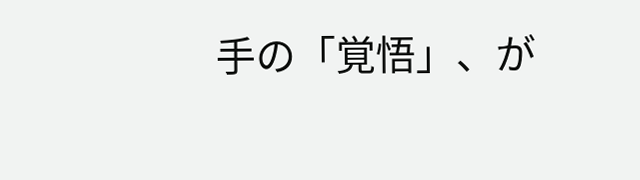手の「覚悟」、が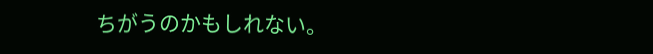ちがうのかもしれない。